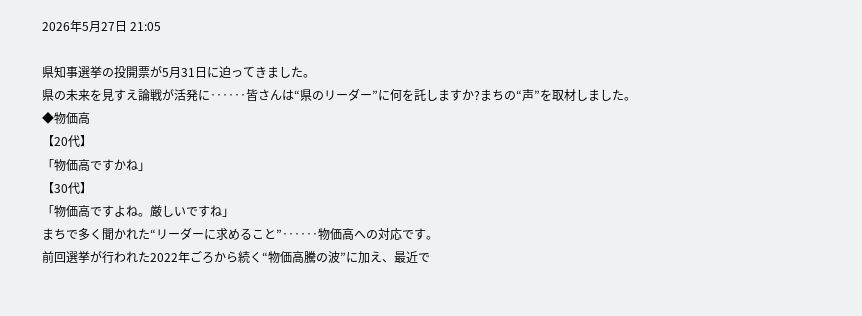2026年5月27日 21:05

県知事選挙の投開票が5月31日に迫ってきました。
県の未来を見すえ論戦が活発に‥‥‥皆さんは“県のリーダー”に何を託しますか?まちの“声”を取材しました。
◆物価高
【20代】
「物価高ですかね」
【30代】
「物価高ですよね。厳しいですね」
まちで多く聞かれた“リーダーに求めること”‥‥‥物価高への対応です。
前回選挙が行われた2022年ごろから続く“物価高騰の波”に加え、最近で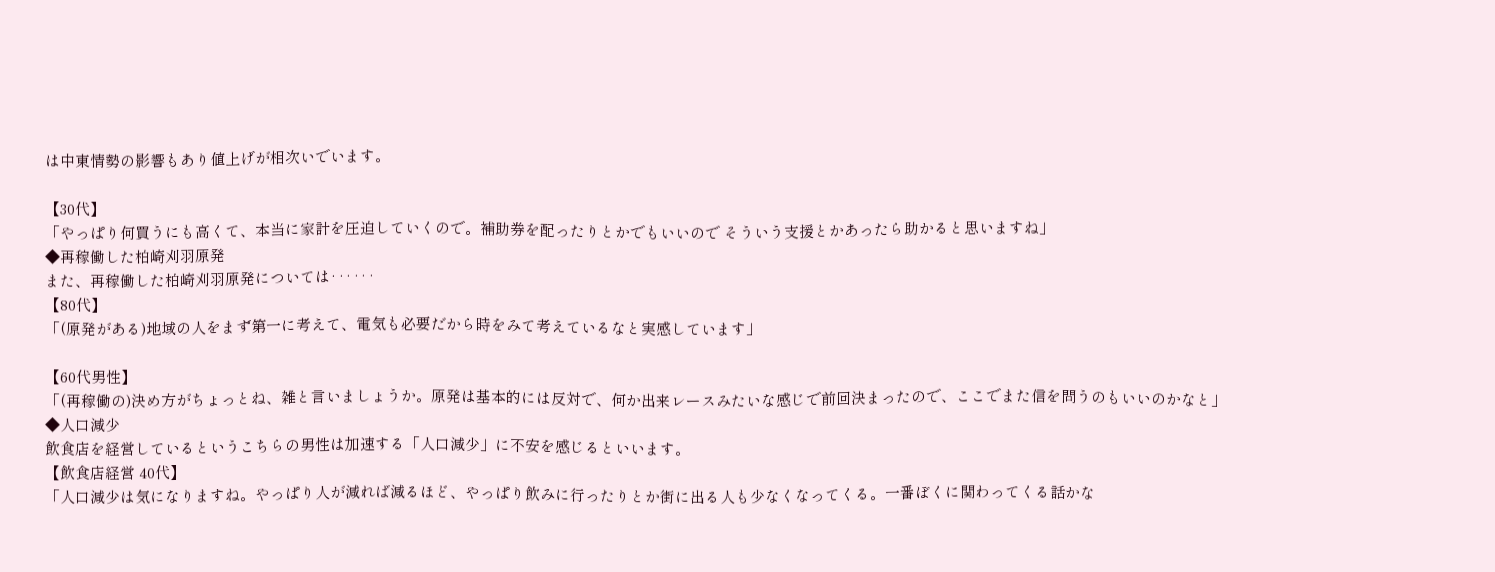は中東情勢の影響もあり値上げが相次いでいます。

【30代】
「やっぱり何買うにも高くて、本当に家計を圧迫していくので。補助券を配ったりとかでもいいので そういう支援とかあったら助かると思いますね」
◆再稼働した柏崎刈羽原発
また、再稼働した柏崎刈羽原発については‥‥‥
【80代】
「(原発がある)地域の人をまず第一に考えて、電気も必要だから時をみて考えているなと実感しています」

【60代男性】
「(再稼働の)決め方がちょっとね、雑と言いましょうか。原発は基本的には反対で、何か出来レースみたいな感じで前回決まったので、ここでまた信を問うのもいいのかなと」
◆人口減少
飲食店を経営しているというこちらの男性は加速する「人口減少」に不安を感じるといいます。
【飲食店経営 40代】
「人口減少は気になりますね。やっぱり人が減れば減るほど、やっぱり飲みに行ったりとか街に出る人も少なくなってくる。一番ぼくに関わってくる話かな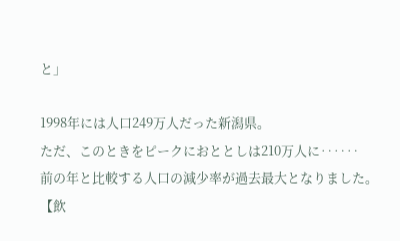と」

1998年には人口249万人だった新潟県。
ただ、このときをピークにおととしは210万人に‥‥‥
前の年と比較する人口の減少率が過去最大となりました。
【飲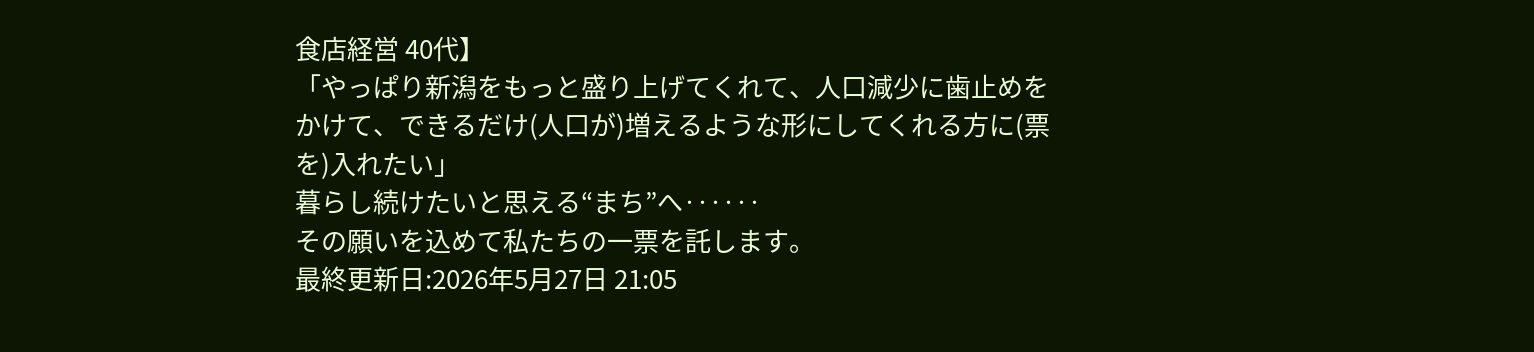食店経営 40代】
「やっぱり新潟をもっと盛り上げてくれて、人口減少に歯止めをかけて、できるだけ(人口が)増えるような形にしてくれる方に(票を)入れたい」
暮らし続けたいと思える“まち”へ‥‥‥
その願いを込めて私たちの一票を託します。
最終更新日:2026年5月27日 21:05